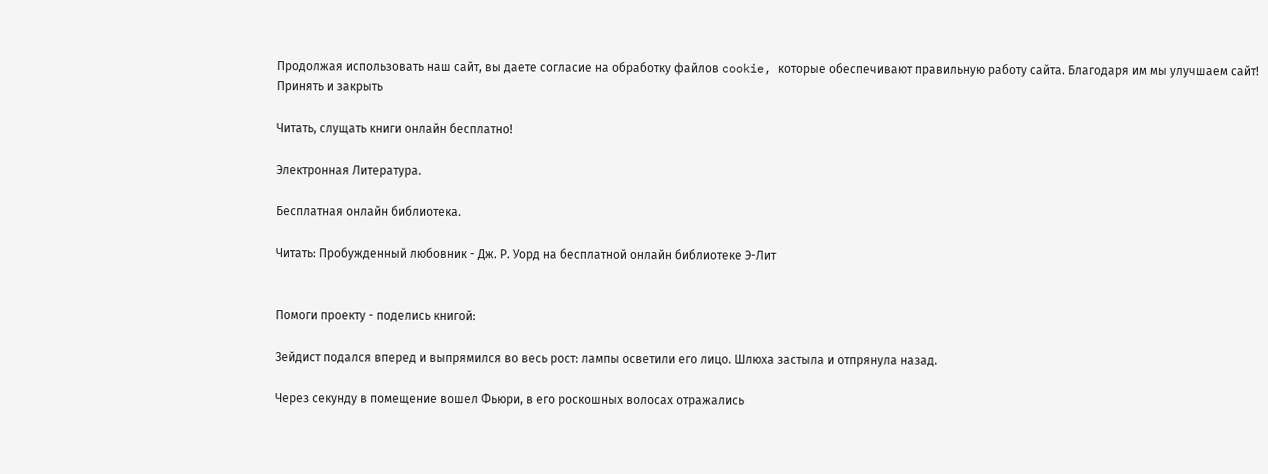Продолжая использовать наш сайт, вы даете согласие на обработку файлов cookie, которые обеспечивают правильную работу сайта. Благодаря им мы улучшаем сайт!
Принять и закрыть

Читать, слущать книги онлайн бесплатно!

Электронная Литература.

Бесплатная онлайн библиотека.

Читать: Пробужденный любовник - Дж. Р. Уорд на бесплатной онлайн библиотеке Э-Лит


Помоги проекту - поделись книгой:

Зейдист подался вперед и выпрямился во весь рост: лампы осветили его лицо. Шлюха застыла и отпрянула назад.

Через секунду в помещение вошел Фьюри, в его роскошных волосах отражались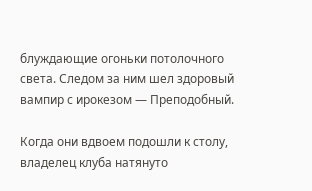блуждающие огоньки потолочного света. Следом за ним шел здоровый вампир с ирокезом — Преподобный.

Когда они вдвоем подошли к столу, владелец клуба натянуто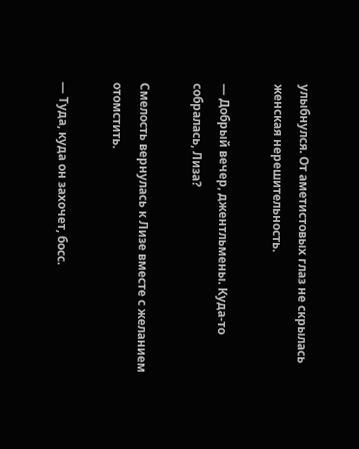улыбнулся. От аметистовых глаз не скрылась женская нерешительность.

— Добрый вечер, джентльмены. Куда-то собралась, Лиза?

Смелость вернулась к Лизе вместе с желанием отомстить.

— Туда, куда он захочет, босс.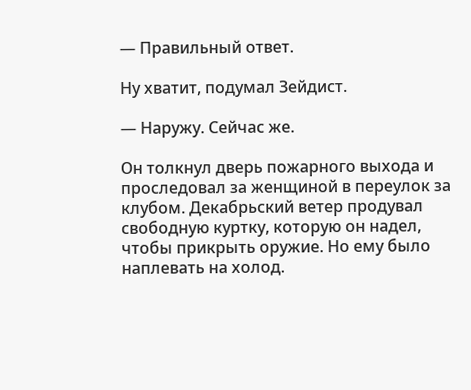— Правильный ответ.

Ну хватит, подумал Зейдист.

— Наружу. Сейчас же.

Он толкнул дверь пожарного выхода и проследовал за женщиной в переулок за клубом. Декабрьский ветер продувал свободную куртку, которую он надел, чтобы прикрыть оружие. Но ему было наплевать на холод.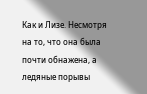Как и Лизе. Несмотря на то, что она была почти обнажена, а ледяные порывы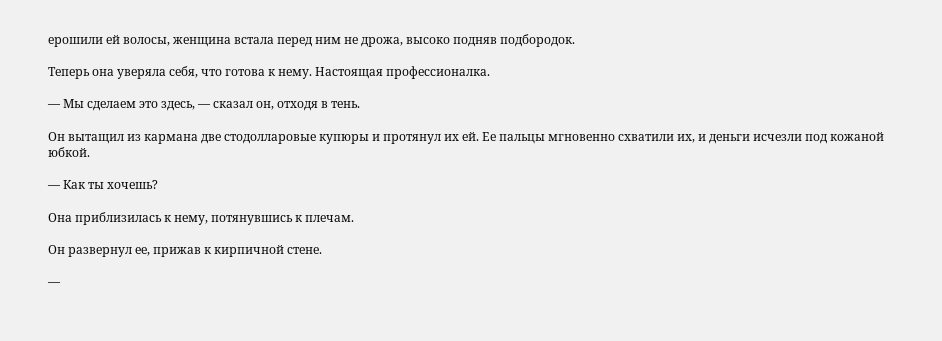ерошили ей волосы, женщина встала перед ним не дрожа, высоко подняв подбородок.

Теперь она уверяла себя, что готова к нему. Настоящая профессионалка.

— Мы сделаем это здесь, — сказал он, отходя в тень.

Он вытащил из кармана две стодолларовые купюры и протянул их ей. Ее пальцы мгновенно схватили их, и деньги исчезли под кожаной юбкой.

— Как ты хочешь?

Она приблизилась к нему, потянувшись к плечам.

Он развернул ее, прижав к кирпичной стене.

—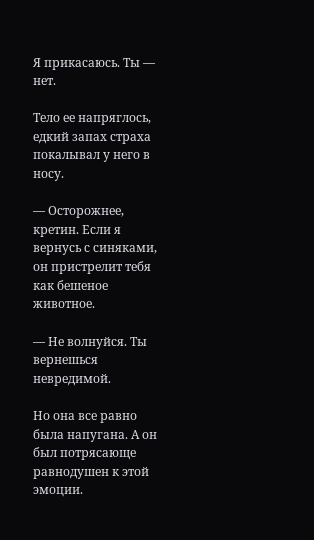Я прикасаюсь. Ты — нет.

Тело ее напряглось, едкий запах страха покалывал у него в носу.

— Осторожнее, кретин. Если я вернусь с синяками, он пристрелит тебя как бешеное животное.

— Не волнуйся. Ты вернешься невредимой.

Но она все равно была напугана. А он был потрясающе равнодушен к этой эмоции.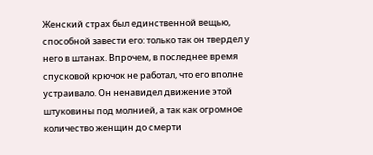Женский страх был единственной вещью, способной завести его: только так он твердел у него в штанах. Впрочем, в последнее время спусковой крючок не работал, что его вполне устраивало. Он ненавидел движение этой штуковины под молнией, а так как огромное количество женщин до смерти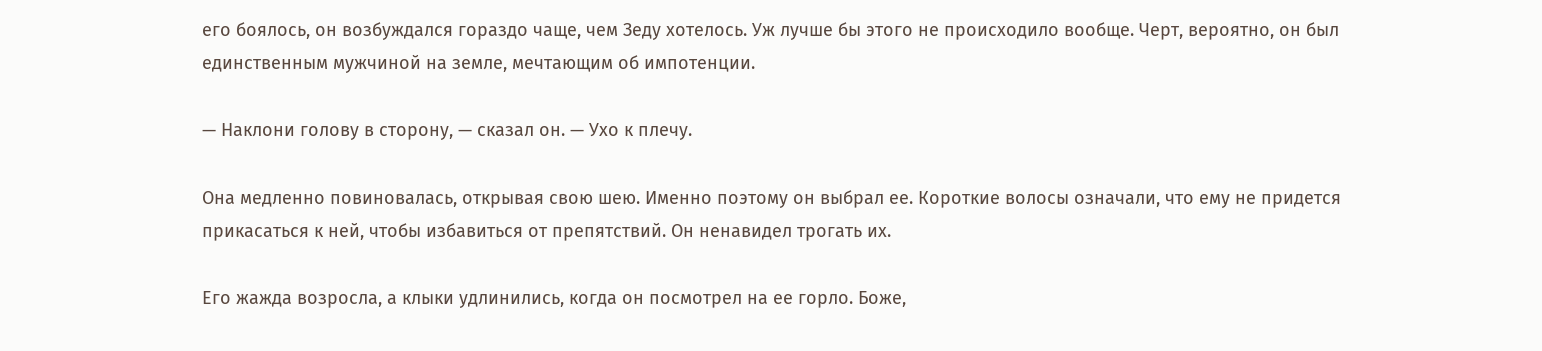его боялось, он возбуждался гораздо чаще, чем Зеду хотелось. Уж лучше бы этого не происходило вообще. Черт, вероятно, он был единственным мужчиной на земле, мечтающим об импотенции.

— Наклони голову в сторону, — сказал он. — Ухо к плечу.

Она медленно повиновалась, открывая свою шею. Именно поэтому он выбрал ее. Короткие волосы означали, что ему не придется прикасаться к ней, чтобы избавиться от препятствий. Он ненавидел трогать их.

Его жажда возросла, а клыки удлинились, когда он посмотрел на ее горло. Боже,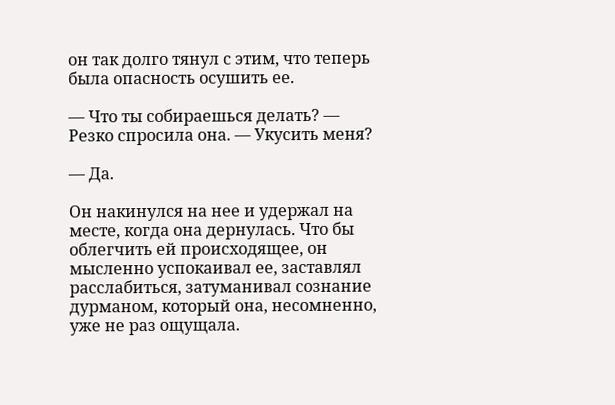он так долго тянул с этим, что теперь была опасность осушить ее.

— Что ты собираешься делать? — Резко спросила она. — Укусить меня?

— Да.

Он накинулся на нее и удержал на месте, когда она дернулась. Что бы облегчить ей происходящее, он мысленно успокаивал ее, заставлял расслабиться, затуманивал сознание дурманом, который она, несомненно, уже не раз ощущала.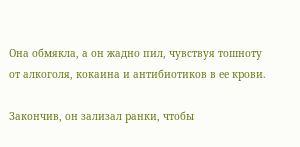Она обмякла, а он жадно пил, чувствуя тошноту от алкоголя, кокаина и антибиотиков в ее крови.

Закончив, он зализал ранки, чтобы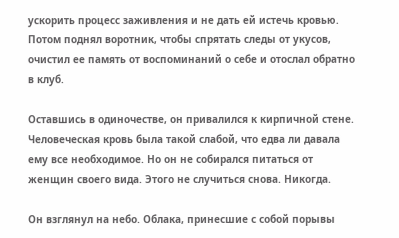ускорить процесс заживления и не дать ей истечь кровью. Потом поднял воротник, чтобы спрятать следы от укусов, очистил ее память от воспоминаний о себе и отослал обратно в клуб.

Оставшись в одиночестве, он привалился к кирпичной стене. Человеческая кровь была такой слабой, что едва ли давала ему все необходимое. Но он не собирался питаться от женщин своего вида. Этого не случиться снова. Никогда.

Он взглянул на небо. Облака, принесшие с собой порывы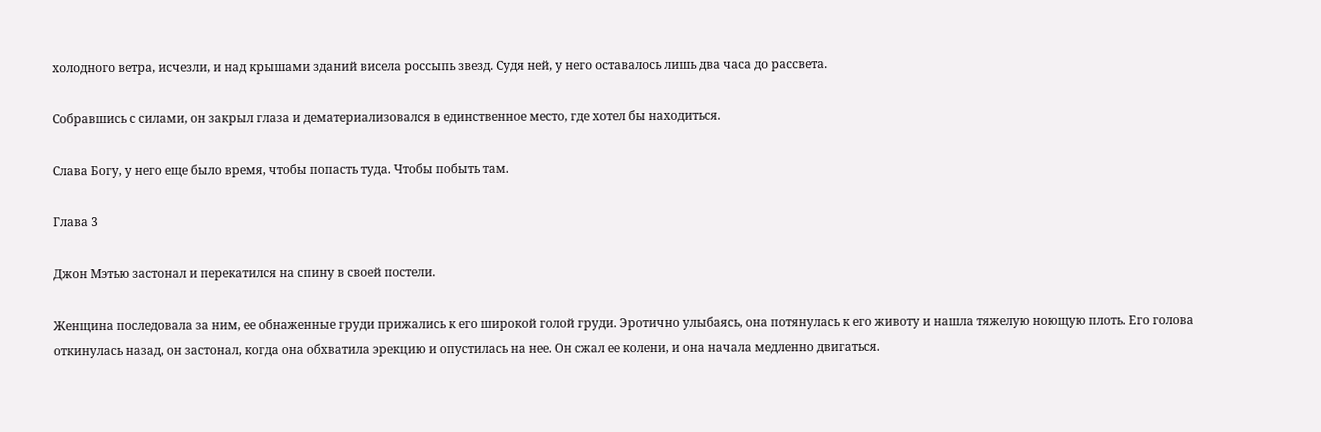холодного ветра, исчезли, и над крышами зданий висела россыпь звезд. Судя ней, у него оставалось лишь два часа до рассвета.

Собравшись с силами, он закрыл глаза и дематериализовался в единственное место, где хотел бы находиться.

Слава Богу, у него еще было время, чтобы попасть туда. Чтобы побыть там.

Глава 3

Джон Мэтью застонал и перекатился на спину в своей постели.

Женщина последовала за ним, ее обнаженные груди прижались к его широкой голой груди. Эротично улыбаясь, она потянулась к его животу и нашла тяжелую ноющую плоть. Его голова откинулась назад, он застонал, когда она обхватила эрекцию и опустилась на нее. Он сжал ее колени, и она начала медленно двигаться.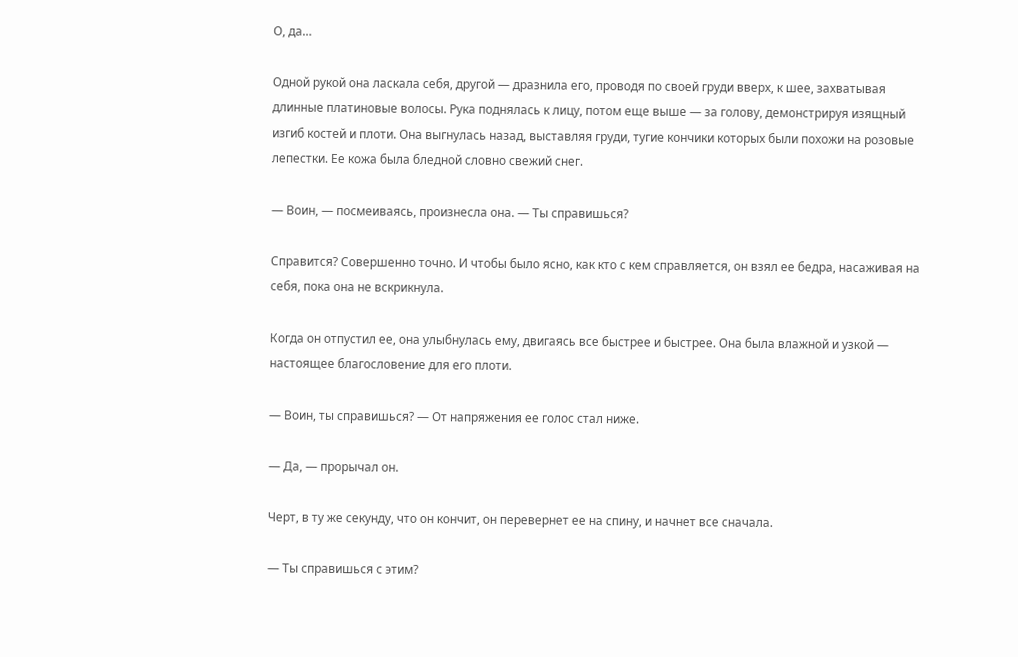О, да…

Одной рукой она ласкала себя, другой — дразнила его, проводя по своей груди вверх, к шее, захватывая длинные платиновые волосы. Рука поднялась к лицу, потом еще выше — за голову, демонстрируя изящный изгиб костей и плоти. Она выгнулась назад, выставляя груди, тугие кончики которых были похожи на розовые лепестки. Ее кожа была бледной словно свежий снег.

— Воин, — посмеиваясь, произнесла она. — Ты справишься?

Справится? Совершенно точно. И чтобы было ясно, как кто с кем справляется, он взял ее бедра, насаживая на себя, пока она не вскрикнула.

Когда он отпустил ее, она улыбнулась ему, двигаясь все быстрее и быстрее. Она была влажной и узкой — настоящее благословение для его плоти.

— Воин, ты справишься? — От напряжения ее голос стал ниже.

— Да, — прорычал он.

Черт, в ту же секунду, что он кончит, он перевернет ее на спину, и начнет все сначала.

— Ты справишься с этим?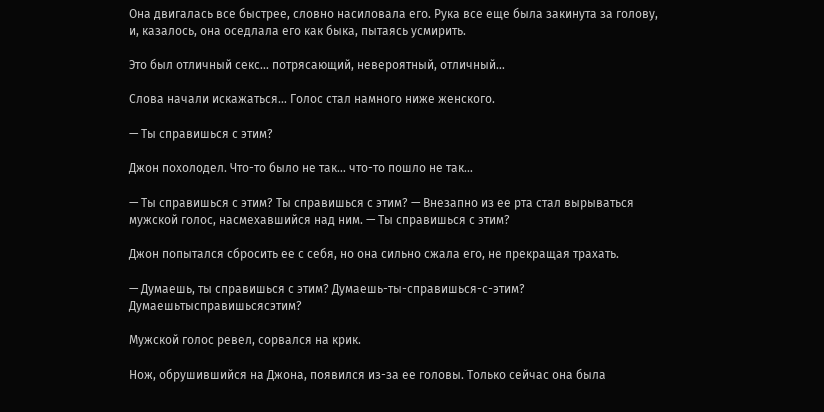Она двигалась все быстрее, словно насиловала его. Рука все еще была закинута за голову, и, казалось, она оседлала его как быка, пытаясь усмирить.

Это был отличный секс… потрясающий, невероятный, отличный…

Слова начали искажаться… Голос стал намного ниже женского.

— Ты справишься с этим?

Джон похолодел. Что-то было не так… что-то пошло не так…

— Ты справишься с этим? Ты справишься с этим? — Внезапно из ее рта стал вырываться мужской голос, насмехавшийся над ним. — Ты справишься с этим?

Джон попытался сбросить ее с себя, но она сильно сжала его, не прекращая трахать.

— Думаешь, ты справишься с этим? Думаешь-ты-справишься-с-этим? Думаешьтысправишьсясэтим?

Мужской голос ревел, сорвался на крик.

Нож, обрушившийся на Джона, появился из-за ее головы. Только сейчас она была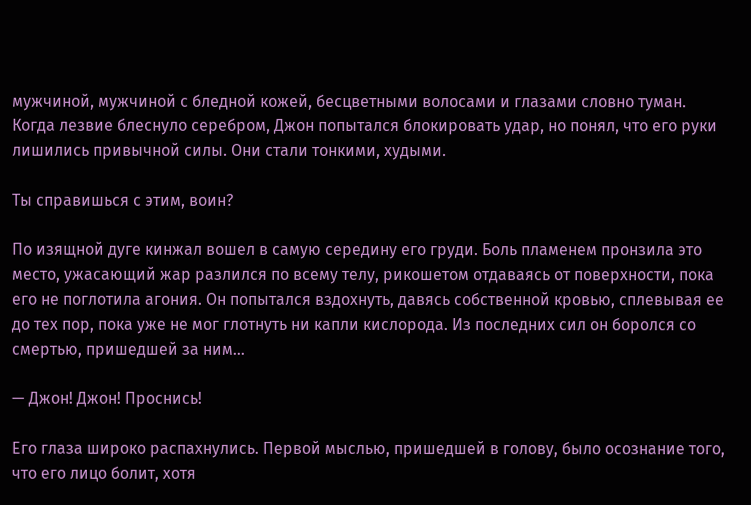мужчиной, мужчиной с бледной кожей, бесцветными волосами и глазами словно туман. Когда лезвие блеснуло серебром, Джон попытался блокировать удар, но понял, что его руки лишились привычной силы. Они стали тонкими, худыми.

Ты справишься с этим, воин?

По изящной дуге кинжал вошел в самую середину его груди. Боль пламенем пронзила это место, ужасающий жар разлился по всему телу, рикошетом отдаваясь от поверхности, пока его не поглотила агония. Он попытался вздохнуть, давясь собственной кровью, сплевывая ее до тех пор, пока уже не мог глотнуть ни капли кислорода. Из последних сил он боролся со смертью, пришедшей за ним…

— Джон! Джон! Проснись!

Его глаза широко распахнулись. Первой мыслью, пришедшей в голову, было осознание того, что его лицо болит, хотя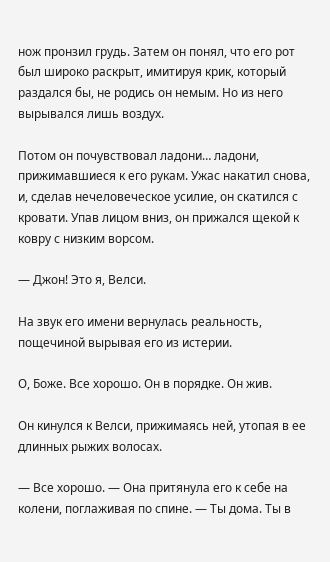нож пронзил грудь. Затем он понял, что его рот был широко раскрыт, имитируя крик, который раздался бы, не родись он немым. Но из него вырывался лишь воздух.

Потом он почувствовал ладони… ладони, прижимавшиеся к его рукам. Ужас накатил снова, и, сделав нечеловеческое усилие, он скатился с кровати. Упав лицом вниз, он прижался щекой к ковру с низким ворсом.

— Джон! Это я, Велси.

На звук его имени вернулась реальность, пощечиной вырывая его из истерии.

О, Боже. Все хорошо. Он в порядке. Он жив.

Он кинулся к Велси, прижимаясь ней, утопая в ее длинных рыжих волосах.

— Все хорошо. — Она притянула его к себе на колени, поглаживая по спине. — Ты дома. Ты в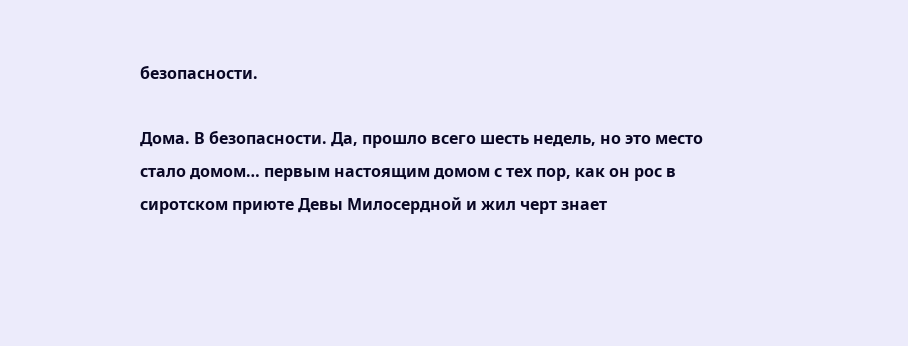безопасности.

Дома. В безопасности. Да, прошло всего шесть недель, но это место стало домом… первым настоящим домом с тех пор, как он рос в сиротском приюте Девы Милосердной и жил черт знает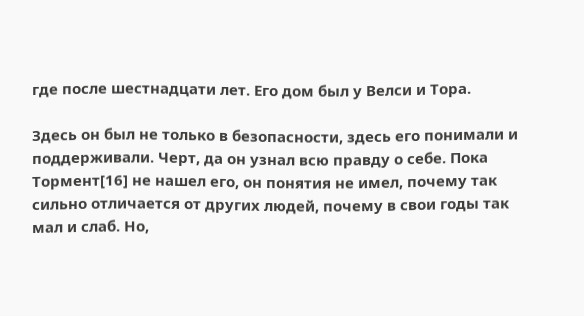где после шестнадцати лет. Его дом был у Велси и Тора.

Здесь он был не только в безопасности, здесь его понимали и поддерживали. Черт, да он узнал всю правду о себе. Пока Тормент[16] не нашел его, он понятия не имел, почему так сильно отличается от других людей, почему в свои годы так мал и слаб. Но,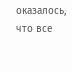оказалось, что все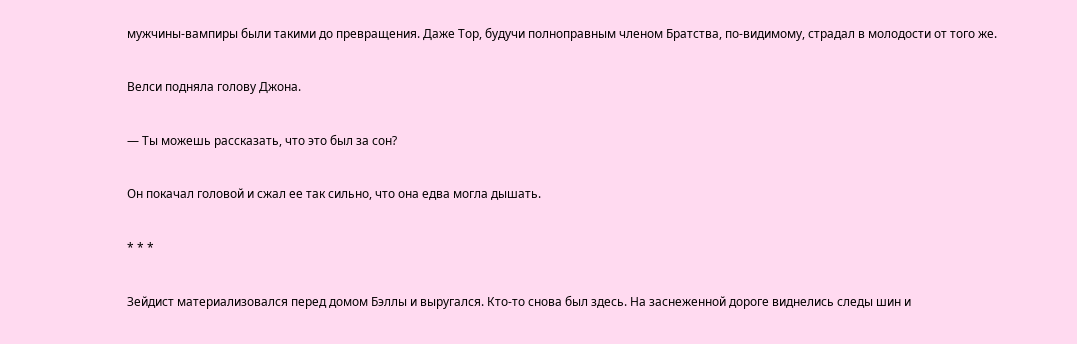мужчины-вампиры были такими до превращения. Даже Тор, будучи полноправным членом Братства, по-видимому, страдал в молодости от того же.

Велси подняла голову Джона.

— Ты можешь рассказать, что это был за сон?

Он покачал головой и сжал ее так сильно, что она едва могла дышать.

* * *

Зейдист материализовался перед домом Бэллы и выругался. Кто-то снова был здесь. На заснеженной дороге виднелись следы шин и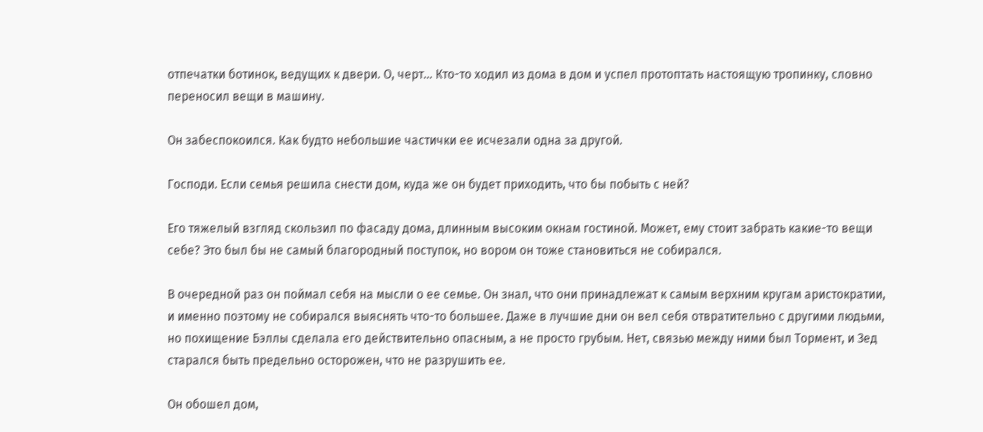отпечатки ботинок, ведущих к двери. О, черт… Кто-то ходил из дома в дом и успел протоптать настоящую тропинку, словно переносил вещи в машину.

Он забеспокоился. Как будто небольшие частички ее исчезали одна за другой.

Господи. Если семья решила снести дом, куда же он будет приходить, что бы побыть с ней?

Его тяжелый взгляд скользил по фасаду дома, длинным высоким окнам гостиной. Может, ему стоит забрать какие-то вещи себе? Это был бы не самый благородный поступок, но вором он тоже становиться не собирался.

В очередной раз он поймал себя на мысли о ее семье. Он знал, что они принадлежат к самым верхним кругам аристократии, и именно поэтому не собирался выяснять что-то большее. Даже в лучшие дни он вел себя отвратительно с другими людьми, но похищение Бэллы сделала его действительно опасным, а не просто грубым. Нет, связью между ними был Тормент, и Зед старался быть предельно осторожен, что не разрушить ее.

Он обошел дом,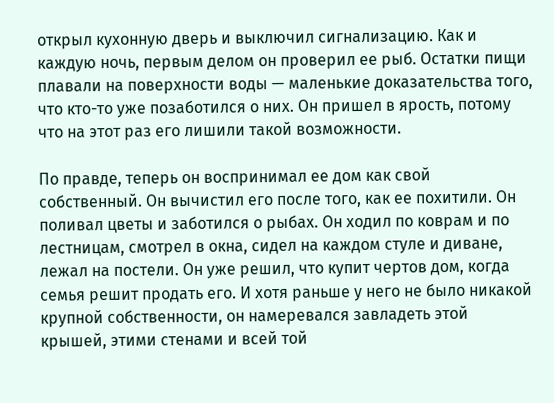открыл кухонную дверь и выключил сигнализацию. Как и каждую ночь, первым делом он проверил ее рыб. Остатки пищи плавали на поверхности воды — маленькие доказательства того, что кто-то уже позаботился о них. Он пришел в ярость, потому что на этот раз его лишили такой возможности.

По правде, теперь он воспринимал ее дом как свой собственный. Он вычистил его после того, как ее похитили. Он поливал цветы и заботился о рыбах. Он ходил по коврам и по лестницам, смотрел в окна, сидел на каждом стуле и диване, лежал на постели. Он уже решил, что купит чертов дом, когда семья решит продать его. И хотя раньше у него не было никакой крупной собственности, он намеревался завладеть этой крышей, этими стенами и всей той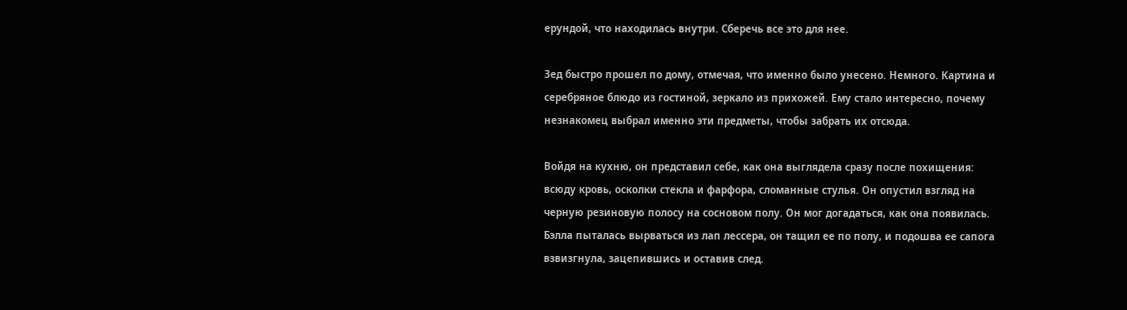ерундой, что находилась внутри. Сберечь все это для нее.

Зед быстро прошел по дому, отмечая, что именно было унесено. Немного. Картина и серебряное блюдо из гостиной, зеркало из прихожей. Ему стало интересно, почему незнакомец выбрал именно эти предметы, чтобы забрать их отсюда.

Войдя на кухню, он представил себе, как она выглядела сразу после похищения: всюду кровь, осколки стекла и фарфора, сломанные стулья. Он опустил взгляд на черную резиновую полосу на сосновом полу. Он мог догадаться, как она появилась. Бэлла пыталась вырваться из лап лессера, он тащил ее по полу, и подошва ее сапога взвизгнула, зацепившись и оставив след.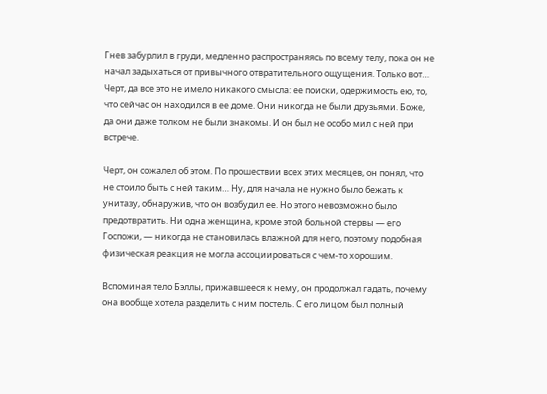Гнев забурлил в груди, медленно распространяясь по всему телу, пока он не начал задыхаться от привычного отвратительного ощущения. Только вот… Черт, да все это не имело никакого смысла: ее поиски, одержимость ею, то, что сейчас он находился в ее доме. Они никогда не были друзьями. Боже, да они даже толком не были знакомы. И он был не особо мил с ней при встрече.

Черт, он сожалел об этом. По прошествии всех этих месяцев, он понял, что не стоило быть с ней таким… Ну, для начала не нужно было бежать к унитазу, обнаружив, что он возбудил ее. Но этого невозможно было предотвратить. Ни одна женщина, кроме этой больной стервы — его Госпожи, — никогда не становилась влажной для него, поэтому подобная физическая реакция не могла ассоциироваться с чем-то хорошим.

Вспоминая тело Бэллы, прижавшееся к нему, он продолжал гадать, почему она вообще хотела разделить с ним постель. С его лицом был полный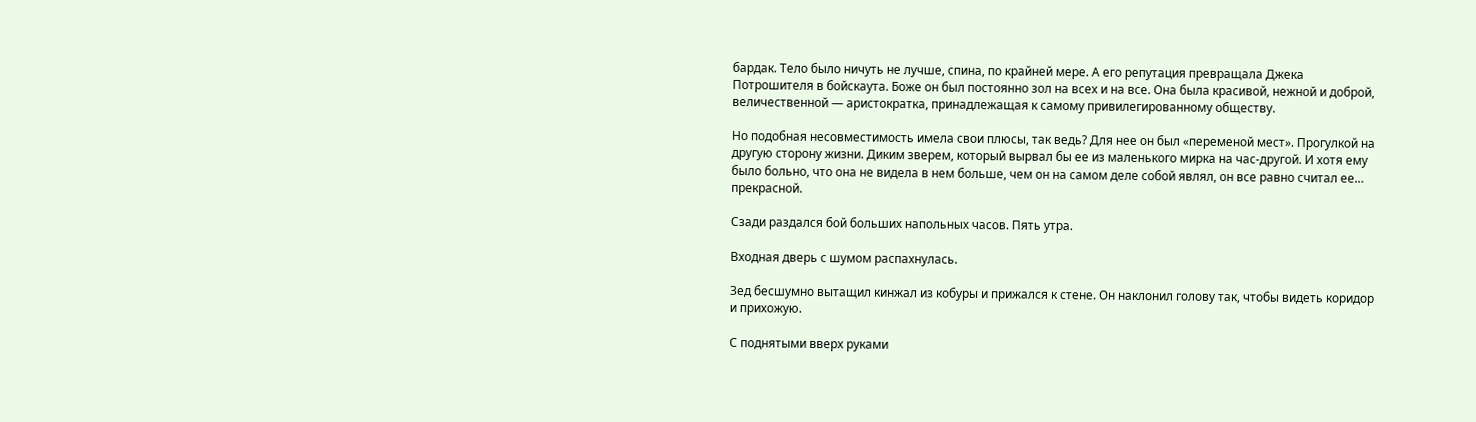бардак. Тело было ничуть не лучше, спина, по крайней мере. А его репутация превращала Джека Потрошителя в бойскаута. Боже он был постоянно зол на всех и на все. Она была красивой, нежной и доброй, величественной — аристократка, принадлежащая к самому привилегированному обществу.

Но подобная несовместимость имела свои плюсы, так ведь? Для нее он был «переменой мест». Прогулкой на другую сторону жизни. Диким зверем, который вырвал бы ее из маленького мирка на час-другой. И хотя ему было больно, что она не видела в нем больше, чем он на самом деле собой являл, он все равно считал ее… прекрасной.

Сзади раздался бой больших напольных часов. Пять утра.

Входная дверь с шумом распахнулась.

Зед бесшумно вытащил кинжал из кобуры и прижался к стене. Он наклонил голову так, чтобы видеть коридор и прихожую.

С поднятыми вверх руками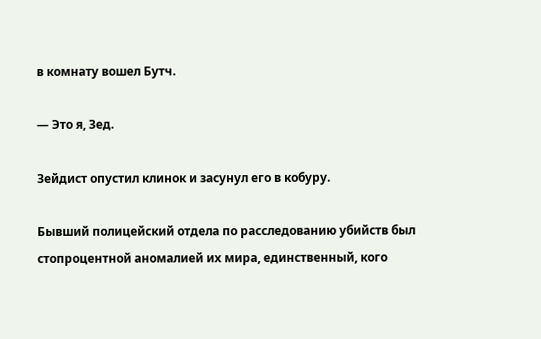в комнату вошел Бутч.

— Это я, Зед.

Зейдист опустил клинок и засунул его в кобуру.

Бывший полицейский отдела по расследованию убийств был стопроцентной аномалией их мира, единственный, кого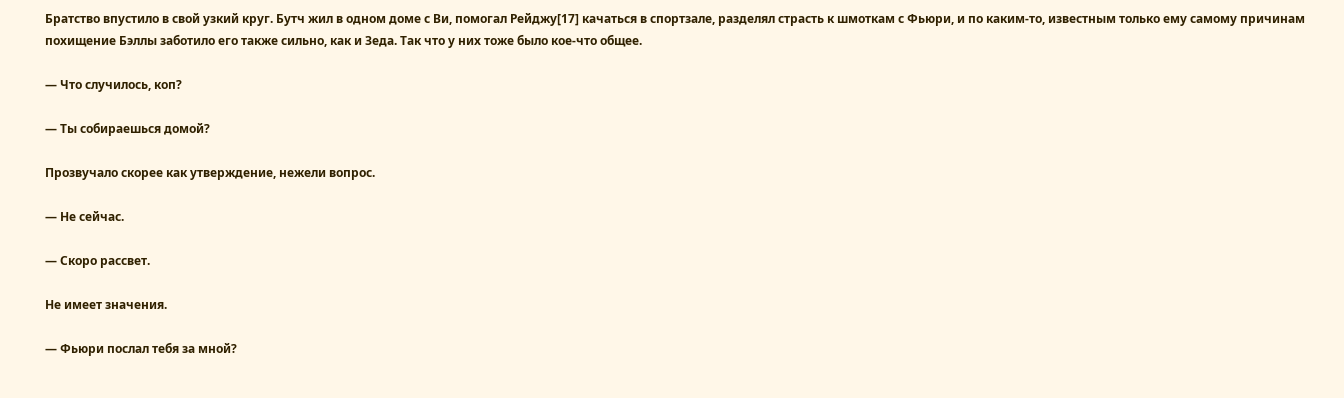Братство впустило в свой узкий круг. Бутч жил в одном доме с Ви, помогал Рейджу[17] качаться в спортзале, разделял страсть к шмоткам с Фьюри, и по каким-то, известным только ему самому причинам похищение Бэллы заботило его также сильно, как и Зеда. Так что у них тоже было кое-что общее.

— Что случилось, коп?

— Ты собираешься домой?

Прозвучало скорее как утверждение, нежели вопрос.

— Не сейчас.

— Скоро рассвет.

Не имеет значения.

— Фьюри послал тебя за мной?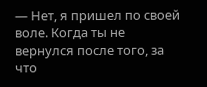— Нет, я пришел по своей воле. Когда ты не вернулся после того, за что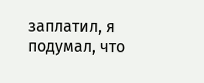заплатил, я подумал, что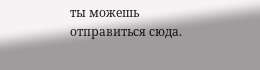ты можешь отправиться сюда.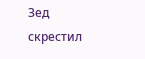Зед скрестил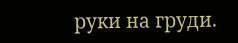руки на груди.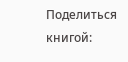Поделиться книгой: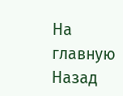На главную
Назад